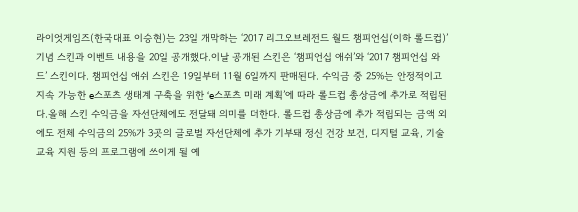라이엇게임즈(한국대표 이승현)는 23일 개막하는 ‘2017 리그오브레전드 월드 챔피언십(이하 롤드컵)’기념 스킨과 이벤트 내용을 20일 공개했다.이날 공개된 스킨은 ‘챔피언십 애쉬’와 ‘2017 챔피언십 와드’ 스킨이다. 챔피언십 애쉬 스킨은 19일부터 11월 6일까지 판매된다. 수익금 중 25%는 안정적이고 지속 가능한 e스포츠 생태계 구축을 위한 ‘e스포츠 미래 계획’에 따라 롤드컵 총상금에 추가로 적립된다.올해 스킨 수익금을 자선단체에도 전달돼 의미를 더한다. 롤드컵 총상금에 추가 적립되는 금액 외에도 전체 수익금의 25%가 3곳의 글로벌 자선단체에 추가 기부돼 정신 건강 보건, 디지털 교육, 기술 교육 지원 등의 프로그램에 쓰이게 될 예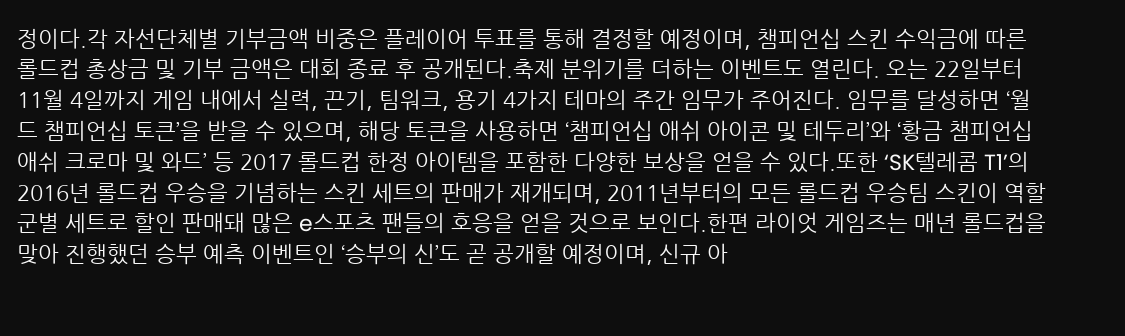정이다.각 자선단체별 기부금액 비중은 플레이어 투표를 통해 결정할 예정이며, 챔피언십 스킨 수익금에 따른 롤드컵 총상금 및 기부 금액은 대회 종료 후 공개된다.축제 분위기를 더하는 이벤트도 열린다. 오는 22일부터 11월 4일까지 게임 내에서 실력, 끈기, 팀워크, 용기 4가지 테마의 주간 임무가 주어진다. 임무를 달성하면 ‘월드 챔피언십 토큰’을 받을 수 있으며, 해당 토큰을 사용하면 ‘챔피언십 애쉬 아이콘 및 테두리’와 ‘황금 챔피언십 애쉬 크로마 및 와드’ 등 2017 롤드컵 한정 아이템을 포함한 다양한 보상을 얻을 수 있다.또한 ‘SK텔레콤 T1’의 2016년 롤드컵 우승을 기념하는 스킨 세트의 판매가 재개되며, 2011년부터의 모든 롤드컵 우승팀 스킨이 역할군별 세트로 할인 판매돼 많은 e스포츠 팬들의 호응을 얻을 것으로 보인다.한편 라이엇 게임즈는 매년 롤드컵을 맞아 진행했던 승부 예측 이벤트인 ‘승부의 신’도 곧 공개할 예정이며, 신규 아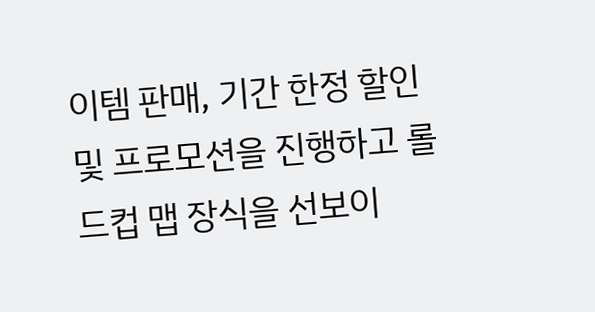이템 판매, 기간 한정 할인 및 프로모션을 진행하고 롤드컵 맵 장식을 선보이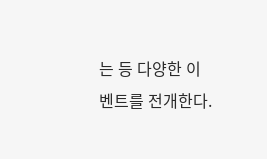는 등 다양한 이벤트를 전개한다.